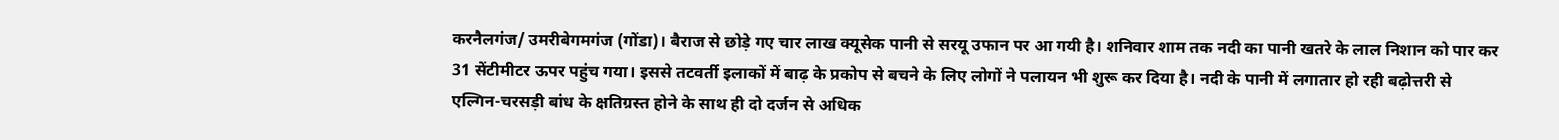करनैलगंज/ उमरीबेगमगंज (गोंडा)। बैराज से छोड़े गए चार लाख क्यूसेक पानी से सरयू उफान पर आ गयी है। शनिवार शाम तक नदी का पानी खतरे के लाल निशान को पार कर 31 सेंटीमीटर ऊपर पहुंच गया। इससे तटवर्ती इलाकों में बाढ़ के प्रकोप से बचने के लिए लोगों ने पलायन भी शुरू कर दिया है। नदी के पानी में लगातार हो रही बढ़ोत्तरी से एल्गिन-चरसड़ी बांध के क्षतिग्रस्त होने के साथ ही दो दर्जन से अधिक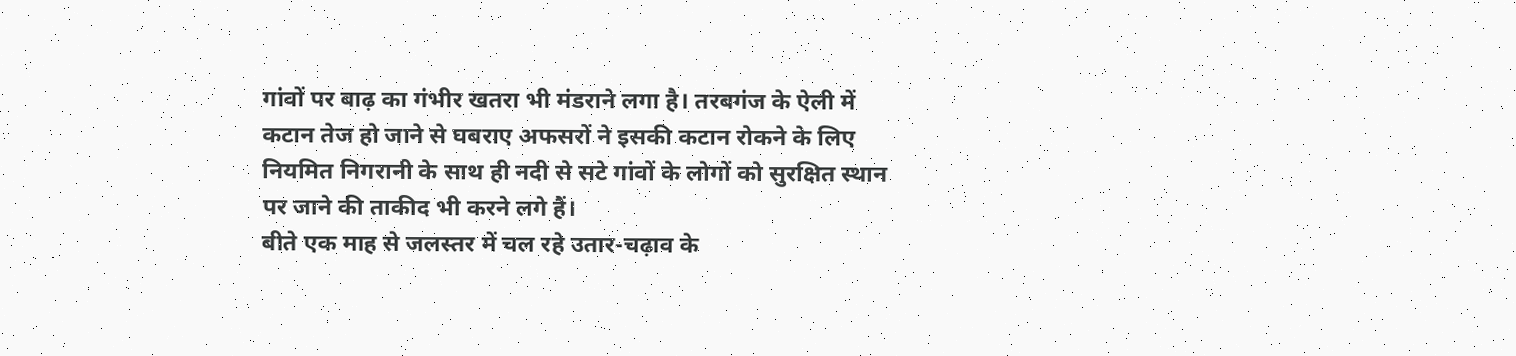गांवों पर बाढ़ का गंभीर खतरा भी मंडराने लगा है। तरबगंज के ऐली में कटान तेज हो जाने से घबराए अफसरों ने इसकी कटान रोकने के लिए नियमित निगरानी के साथ ही नदी से सटे गांवों के लोगों को सुरक्षित स्थान पर जाने की ताकीद भी करने लगे हैं।
बीते एक माह से जलस्तर में चल रहे उतार-चढ़ाव के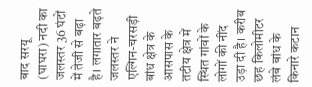बाद सरयू (घाघरा) नदी का जलस्तर 36 घंटों में तेजी से बढ़ा है। लगातार बढ़ते जलस्तर ने एल्गिन-चरसड़ी बांध क्षेत्र के आसपास के तटीय क्षेत्र में स्थित गांवों के लोगों की नींद उड़ा दी है। करीब छह किलोमीटर लंबे बांध के किनारे कटान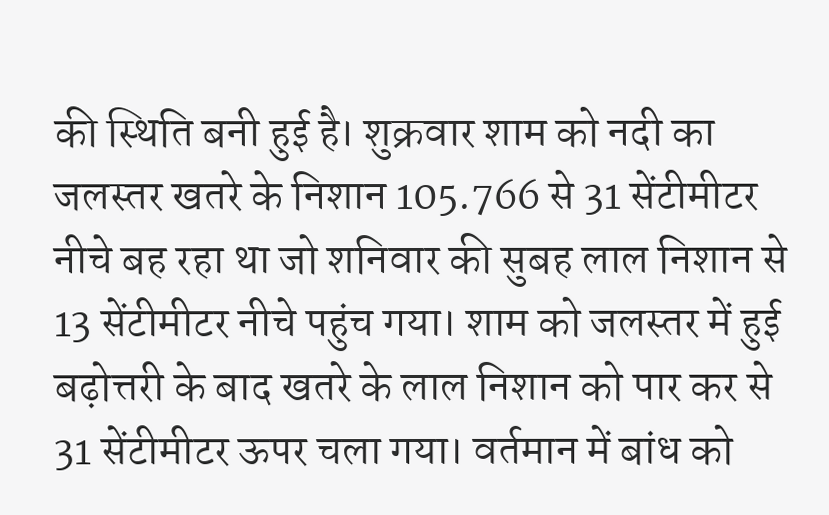की स्थिति बनी हुई है। शुक्रवार शाम को नदी का जलस्तर खतरे के निशान 105.766 से 31 सेंटीमीटर नीचे बह रहा था जो शनिवार की सुबह लाल निशान से 13 सेंटीमीटर नीचे पहुंच गया। शाम को जलस्तर में हुई बढ़ोत्तरी के बाद खतरे के लाल निशान को पार कर से 31 सेंटीमीटर ऊपर चला गया। वर्तमान में बांध को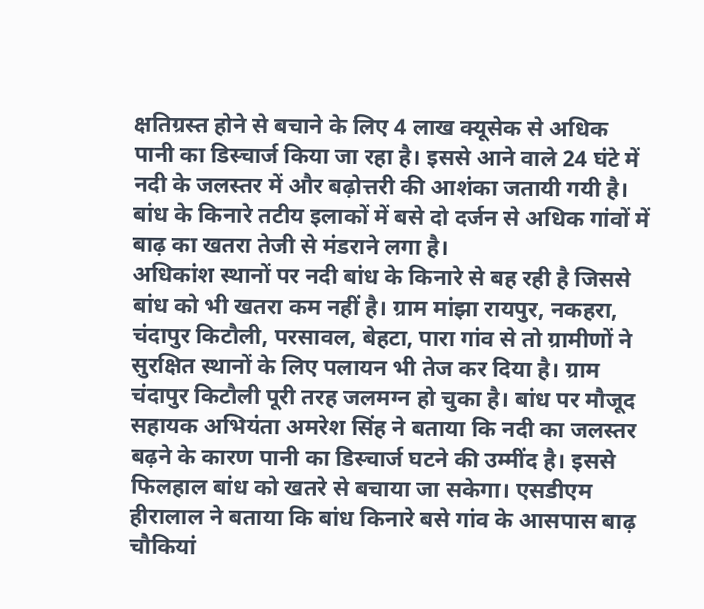क्षतिग्रस्त होने से बचाने के लिए 4 लाख क्यूसेक से अधिक पानी का डिस्चार्ज किया जा रहा है। इससे आने वाले 24 घंटे में नदी के जलस्तर में और बढ़ोत्तरी की आशंका जतायी गयी है। बांध के किनारे तटीय इलाकों में बसे दो दर्जन से अधिक गांवों में बाढ़ का खतरा तेजी से मंडराने लगा है।
अधिकांश स्थानों पर नदी बांध के किनारे से बह रही है जिससे बांध को भी खतरा कम नहीं है। ग्राम मांझा रायपुर, नकहरा, चंदापुर किटौली, परसावल, बेहटा, पारा गांव से तो ग्रामीणों ने सुरक्षित स्थानों के लिए पलायन भी तेज कर दिया है। ग्राम चंदापुर किटौली पूरी तरह जलमग्न हो चुका है। बांध पर मौजूद सहायक अभियंता अमरेश सिंह ने बताया कि नदी का जलस्तर बढ़ने के कारण पानी का डिस्चार्ज घटने की उम्मींद है। इससे फिलहाल बांध को खतरे से बचाया जा सकेगा। एसडीएम हीरालाल ने बताया कि बांध किनारे बसे गांव के आसपास बाढ़ चौकियां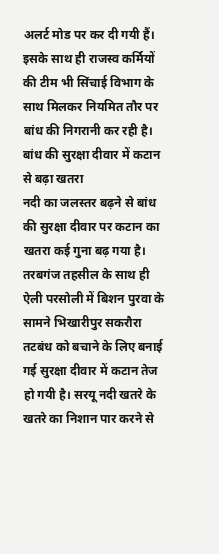अलर्ट मोड पर कर दी गयी हैं। इसके साथ ही राजस्व कर्मियों की टीम भी सिंचाई विभाग के साथ मिलकर नियमित तौर पर बांध की निगरानी कर रही है।
बांध की सुरक्षा दीवार में कटान से बढ़ा खतरा
नदी का जलस्तर बढ़ने से बांध की सुरक्षा दीवार पर कटान का खतरा कई गुना बढ़ गया है। तरबगंज तहसील के साथ ही ऐली परसोली में बिशन पुरवा के सामने भिखारीपुर सकरौरा तटबंध को बचाने के लिए बनाई गई सुरक्षा दीवार में कटान तेज हो गयी है। सरयू नदी खतरे के खतरे का निशान पार करने से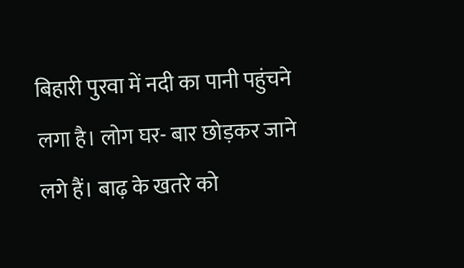बिहारी पुरवा में नदी का पानी पहुंचने लगा है। लोग घर- बार छोड़कर जाने लगे हैं। बाढ़ के खतरे को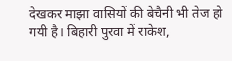देखकर माझा वासियों की बेचैनी भी तेज हो गयी है। बिहारी पुरवा में राकेश,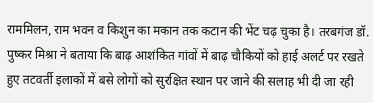राममिलन, राम भवन व किशुन का मकान तक कटान की भेंट चढ़ चुका है। तरबगंज डॉ. पुष्कर मिश्रा ने बताया कि बाढ़ आशंकित गांवों में बाढ़ चौकियों को हाई अलर्ट पर रखते हुए तटवर्ती इलाकों में बसे लोगों को सुरक्षित स्थान पर जाने की सलाह भी दी जा रही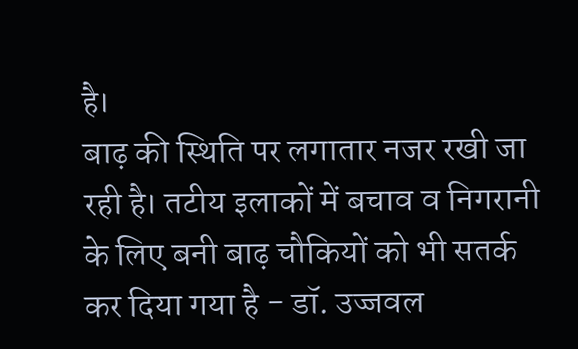है।
बाढ़ की स्थिति पर लगातार नजर रखी जा रही है। तटीय इलाकों में बचाव व निगरानी के लिए बनी बाढ़ चौकियों को भी सतर्क कर दिया गया है - डॉ. उज्जवल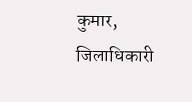कुमार, जिलाधिकारी